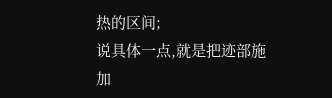热的区间;
说具体一点,就是把迹部施加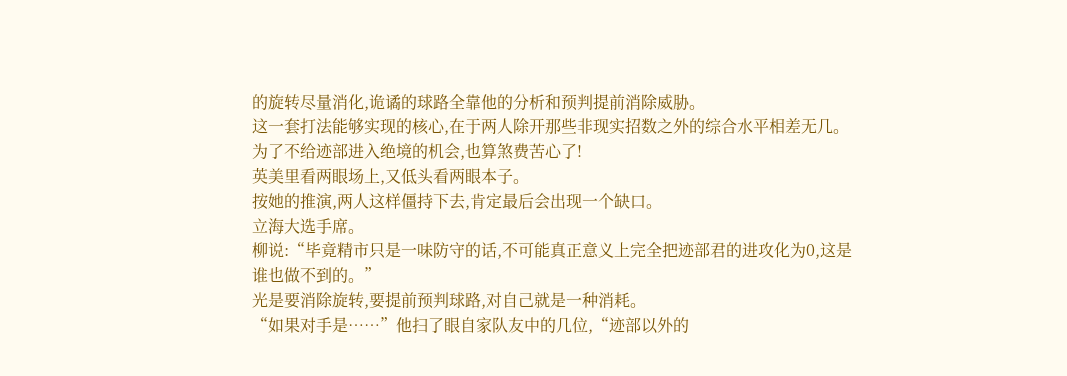的旋转尽量消化,诡谲的球路全靠他的分析和预判提前消除威胁。
这一套打法能够实现的核心,在于两人除开那些非现实招数之外的综合水平相差无几。
为了不给迹部进入绝境的机会,也算煞费苦心了!
英美里看两眼场上,又低头看两眼本子。
按她的推演,两人这样僵持下去,肯定最后会出现一个缺口。
立海大选手席。
柳说:“毕竟精市只是一味防守的话,不可能真正意义上完全把迹部君的进攻化为0,这是谁也做不到的。”
光是要消除旋转,要提前预判球路,对自己就是一种消耗。
“如果对手是……”他扫了眼自家队友中的几位,“迹部以外的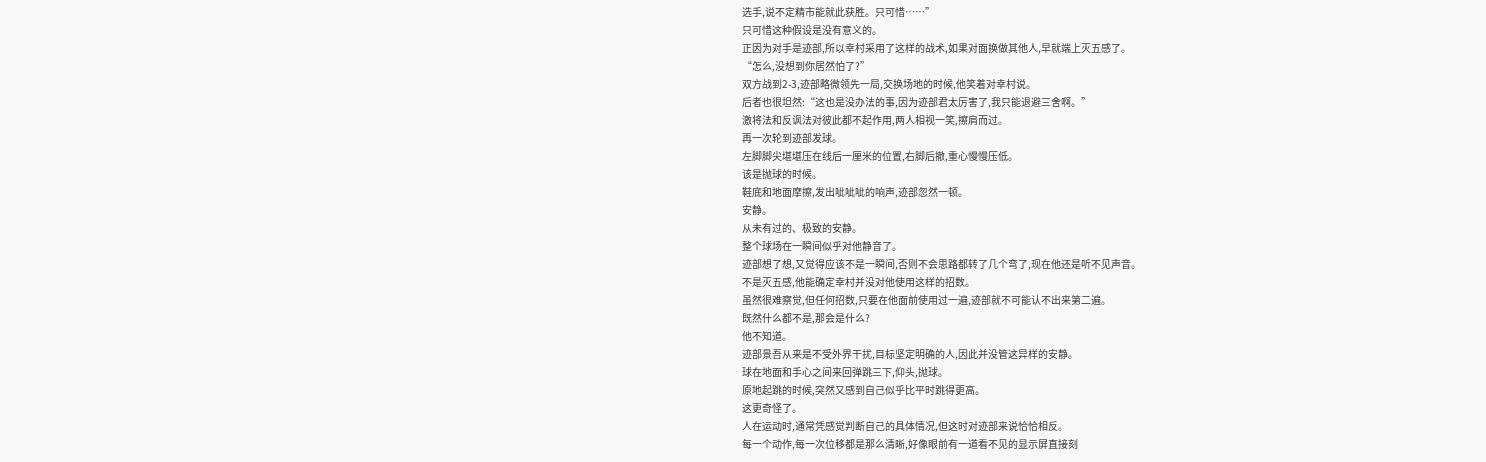选手,说不定精市能就此获胜。只可惜……”
只可惜这种假设是没有意义的。
正因为对手是迹部,所以幸村采用了这样的战术,如果对面换做其他人,早就端上灭五感了。
“怎么,没想到你居然怕了?”
双方战到2-3,迹部略微领先一局,交换场地的时候,他笑着对幸村说。
后者也很坦然:“这也是没办法的事,因为迹部君太厉害了,我只能退避三舍啊。”
激将法和反讽法对彼此都不起作用,两人相视一笑,擦肩而过。
再一次轮到迹部发球。
左脚脚尖堪堪压在线后一厘米的位置,右脚后撤,重心慢慢压低。
该是抛球的时候。
鞋底和地面摩擦,发出呲呲呲的响声,迹部忽然一顿。
安静。
从未有过的、极致的安静。
整个球场在一瞬间似乎对他静音了。
迹部想了想,又觉得应该不是一瞬间,否则不会思路都转了几个弯了,现在他还是听不见声音。
不是灭五感,他能确定幸村并没对他使用这样的招数。
虽然很难察觉,但任何招数,只要在他面前使用过一遍,迹部就不可能认不出来第二遍。
既然什么都不是,那会是什么?
他不知道。
迹部景吾从来是不受外界干扰,目标坚定明确的人,因此并没管这异样的安静。
球在地面和手心之间来回弹跳三下,仰头,抛球。
原地起跳的时候,突然又感到自己似乎比平时跳得更高。
这更奇怪了。
人在运动时,通常凭感觉判断自己的具体情况,但这时对迹部来说恰恰相反。
每一个动作,每一次位移都是那么清晰,好像眼前有一道看不见的显示屏直接刻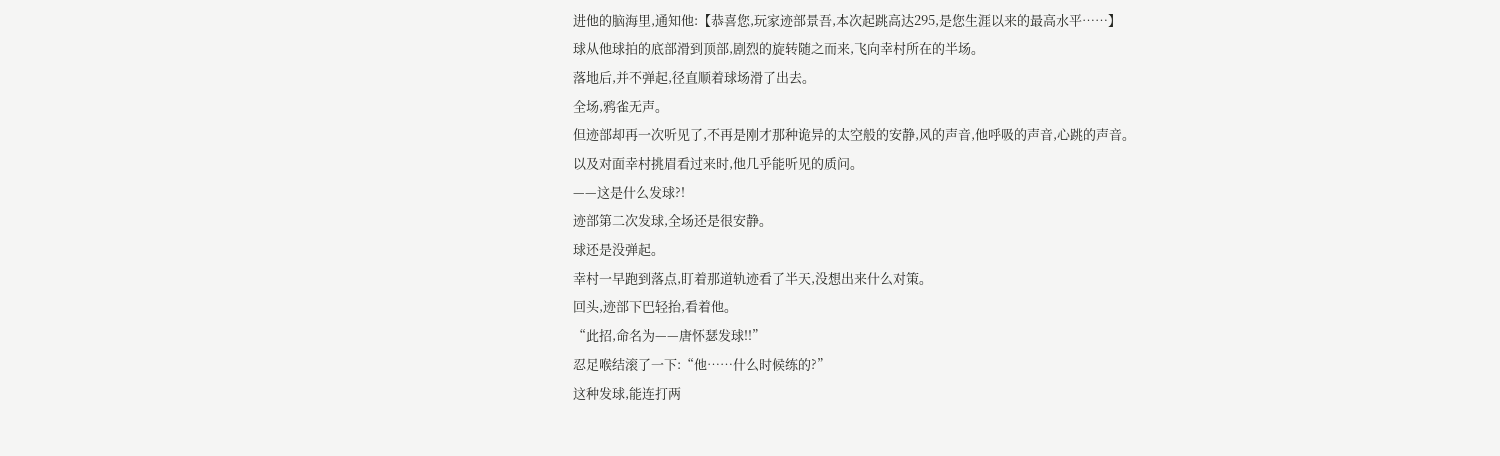进他的脑海里,通知他:【恭喜您,玩家迹部景吾,本次起跳高达295,是您生涯以来的最高水平……】
球从他球拍的底部滑到顶部,剧烈的旋转随之而来,飞向幸村所在的半场。
落地后,并不弹起,径直顺着球场滑了出去。
全场,鸦雀无声。
但迹部却再一次听见了,不再是刚才那种诡异的太空般的安静,风的声音,他呼吸的声音,心跳的声音。
以及对面幸村挑眉看过来时,他几乎能听见的质问。
——这是什么发球?!
迹部第二次发球,全场还是很安静。
球还是没弹起。
幸村一早跑到落点,盯着那道轨迹看了半天,没想出来什么对策。
回头,迹部下巴轻抬,看着他。
“此招,命名为——唐怀瑟发球!!”
忍足喉结滚了一下:“他……什么时候练的?”
这种发球,能连打两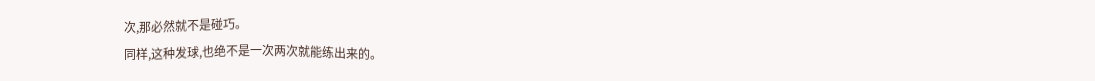次,那必然就不是碰巧。
同样,这种发球,也绝不是一次两次就能练出来的。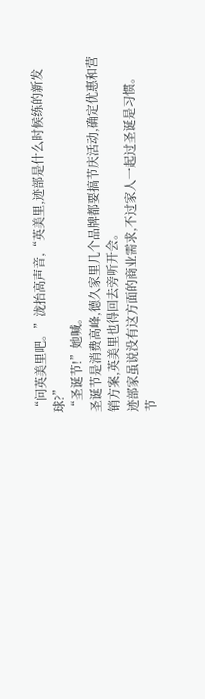“问英美里吧。”泷抬高声音,“英美里,迹部是什么时候练的新发球?”
“圣诞节!”她喊。
圣诞节是消费高峰,德久家里几个品牌都要搞节庆活动,确定优惠和营销方案,英美里也得回去旁听开会。
迹部家虽说没有这方面的商业需求,不过家人一起过圣诞是习惯。
节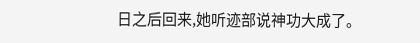日之后回来,她听迹部说神功大成了。